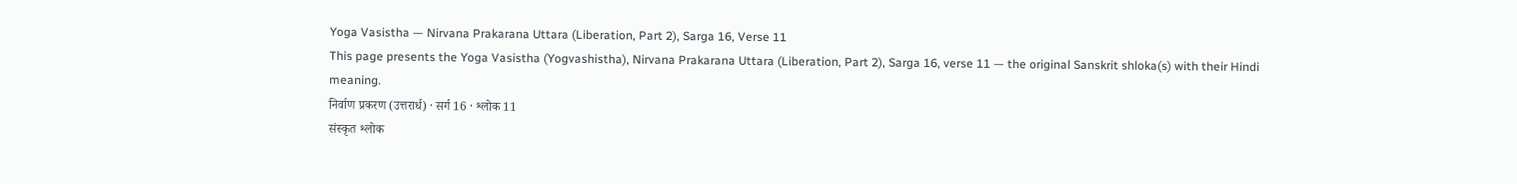Yoga Vasistha — Nirvana Prakarana Uttara (Liberation, Part 2), Sarga 16, Verse 11
This page presents the Yoga Vasistha (Yogvashistha), Nirvana Prakarana Uttara (Liberation, Part 2), Sarga 16, verse 11 — the original Sanskrit shloka(s) with their Hindi meaning.
निर्वाण प्रकरण (उत्तरार्ध) · सर्ग 16 · श्लोक 11
संस्कृत श्लोक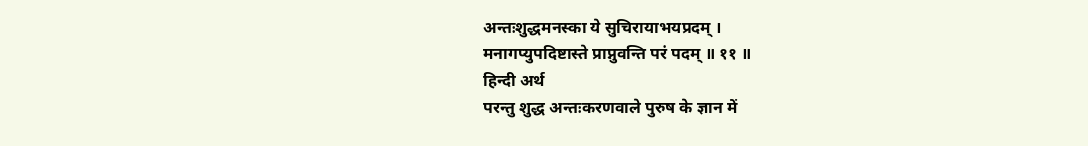अन्तःशुद्धमनस्का ये सुचिरायाभयप्रदम् ।
मनागप्युपदिष्टास्ते प्राप्नुवन्ति परं पदम् ॥ ११ ॥
हिन्दी अर्थ
परन्तु शुद्ध अन्तःकरणवाले पुरुष के ज्ञान में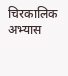चिरकालिक अभ्यास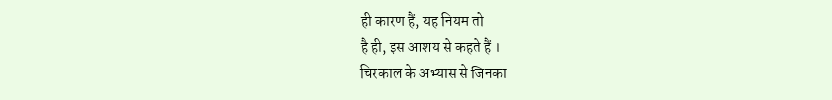ही कारण हैं, यह नियम तो
है ही, इस आशय से कहते हैं ।
चिरकाल के अभ्यास से जिनका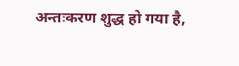अन्तःकरण शुद्ध हो गया है,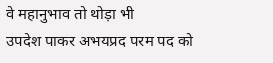वे महानुभाव तो थोड़ा भी
उपदेश पाकर अभयप्रद परम पद को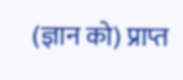(ज्ञान को) प्राप्त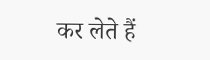कर लेते हैं